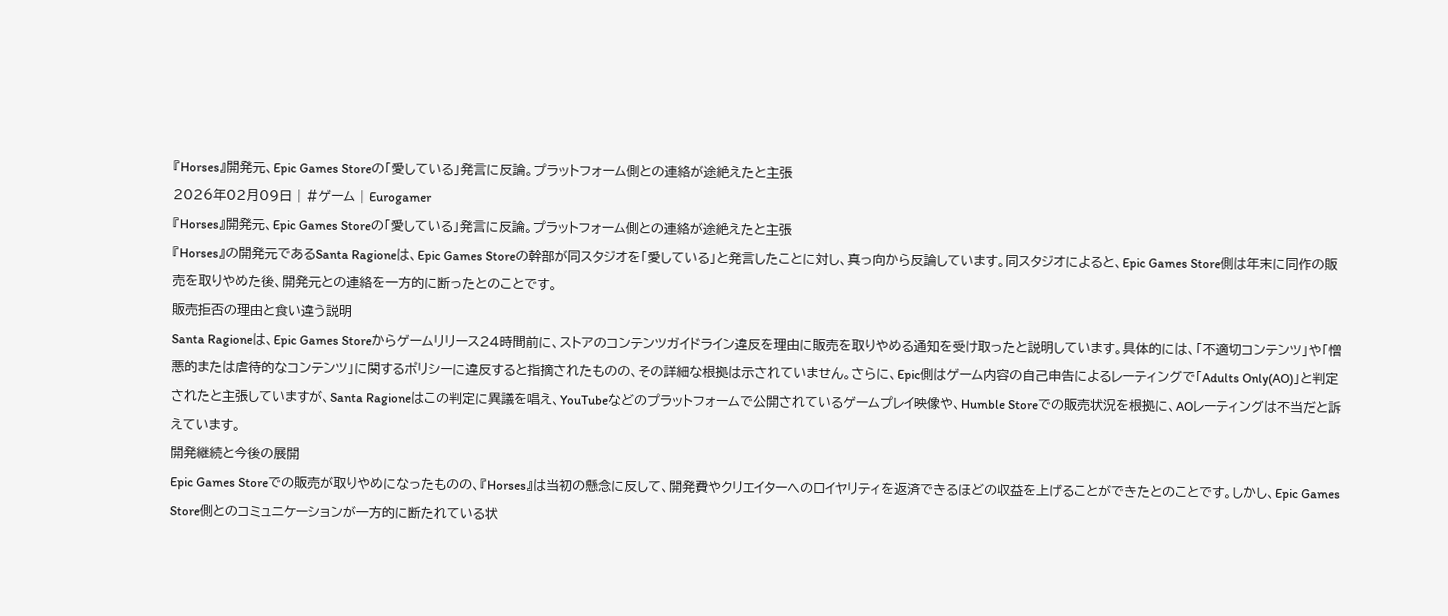『Horses』開発元、Epic Games Storeの「愛している」発言に反論。プラットフォーム側との連絡が途絶えたと主張
2026年02月09日 | #ゲーム | Eurogamer
『Horses』開発元、Epic Games Storeの「愛している」発言に反論。プラットフォーム側との連絡が途絶えたと主張
『Horses』の開発元であるSanta Ragioneは、Epic Games Storeの幹部が同スタジオを「愛している」と発言したことに対し、真っ向から反論しています。同スタジオによると、Epic Games Store側は年末に同作の販売を取りやめた後、開発元との連絡を一方的に断ったとのことです。
販売拒否の理由と食い違う説明
Santa Ragioneは、Epic Games Storeからゲームリリース24時間前に、ストアのコンテンツガイドライン違反を理由に販売を取りやめる通知を受け取ったと説明しています。具体的には、「不適切コンテンツ」や「憎悪的または虐待的なコンテンツ」に関するポリシーに違反すると指摘されたものの、その詳細な根拠は示されていません。さらに、Epic側はゲーム内容の自己申告によるレーティングで「Adults Only(AO)」と判定されたと主張していますが、Santa Ragioneはこの判定に異議を唱え、YouTubeなどのプラットフォームで公開されているゲームプレイ映像や、Humble Storeでの販売状況を根拠に、AOレーティングは不当だと訴えています。
開発継続と今後の展開
Epic Games Storeでの販売が取りやめになったものの、『Horses』は当初の懸念に反して、開発費やクリエイターへのロイヤリティを返済できるほどの収益を上げることができたとのことです。しかし、Epic Games Store側とのコミュニケーションが一方的に断たれている状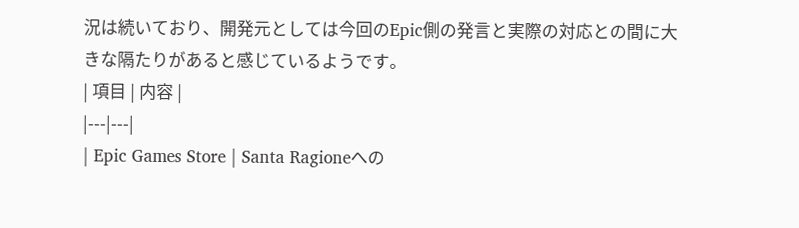況は続いており、開発元としては今回のEpic側の発言と実際の対応との間に大きな隔たりがあると感じているようです。
| 項目 | 内容 |
|---|---|
| Epic Games Store | Santa Ragioneへの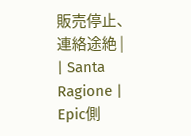販売停止、連絡途絶 |
| Santa Ragione | Epic側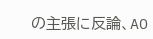の主張に反論、AO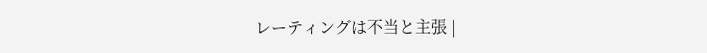レーティングは不当と主張 |